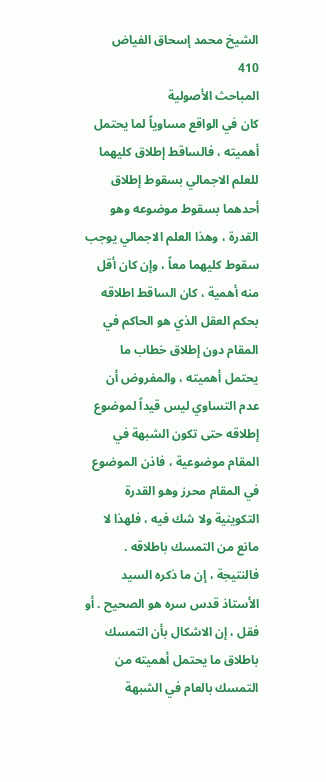الشيخ محمد إسحاق الفياض
410
المباحث الأصولية
كان في الواقع مساوياً لما يحتمل أهميته ، فالساقط إطلاق كليهما للعلم الاجمالي بسقوط إطلاق أحدهما بسقوط موضوعه وهو القدرة ، وهذا العلم الاجمالي يوجب سقوط كليهما معاً ، وإن كان أقل منه أهمية ، كان الساقط اطلاقه بحكم العقل الذي هو الحاكم في المقام دون إطلاق خطاب ما يحتمل أهميته ، والمفروض أن عدم التساوي ليس قيداً لموضوع إطلاقه حتى تكون الشبهة في المقام موضوعية ، فاذن الموضوع في المقام محرز وهو القدرة التكوينية ولا شك فيه ، فلهذا لا مانع من التمسك باطلاقه . فالنتيجة ، إن ما ذكره السيد الأستاذ قدس سره هو الصحيح . أو فقل ، إن الاشكال بأن التمسك باطلاق ما يحتمل أهميته من التمسك بالعام في الشبهة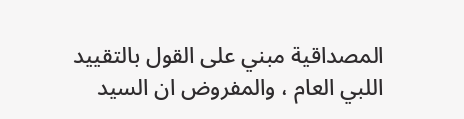المصداقية مبني على القول بالتقييد اللبي العام ، والمفروض ان السيد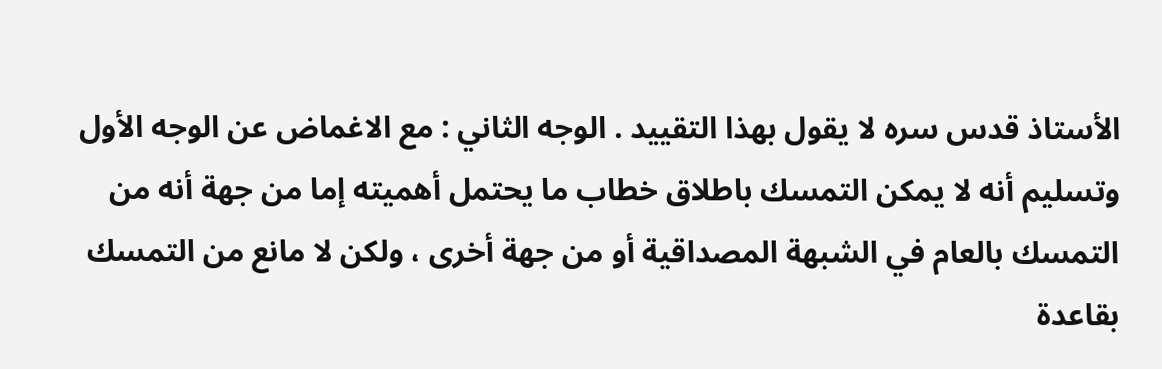الأستاذ قدس سره لا يقول بهذا التقييد . الوجه الثاني : مع الاغماض عن الوجه الأول وتسليم أنه لا يمكن التمسك باطلاق خطاب ما يحتمل أهميته إما من جهة أنه من التمسك بالعام في الشبهة المصداقية أو من جهة أخرى ، ولكن لا مانع من التمسك بقاعدة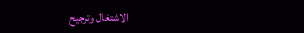الاشتغال وترجيح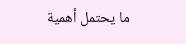ما يحتمل أهمية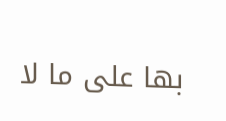بها على ما لا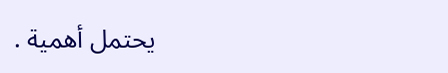يحتمل أهمية .